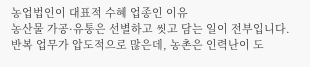농업법인이 대표적 수혜 업종인 이유
농산물 가공·유통은 선별하고 씻고 담는 일이 전부입니다. 반복 업무가 압도적으로 많은데, 농촌은 인력난이 도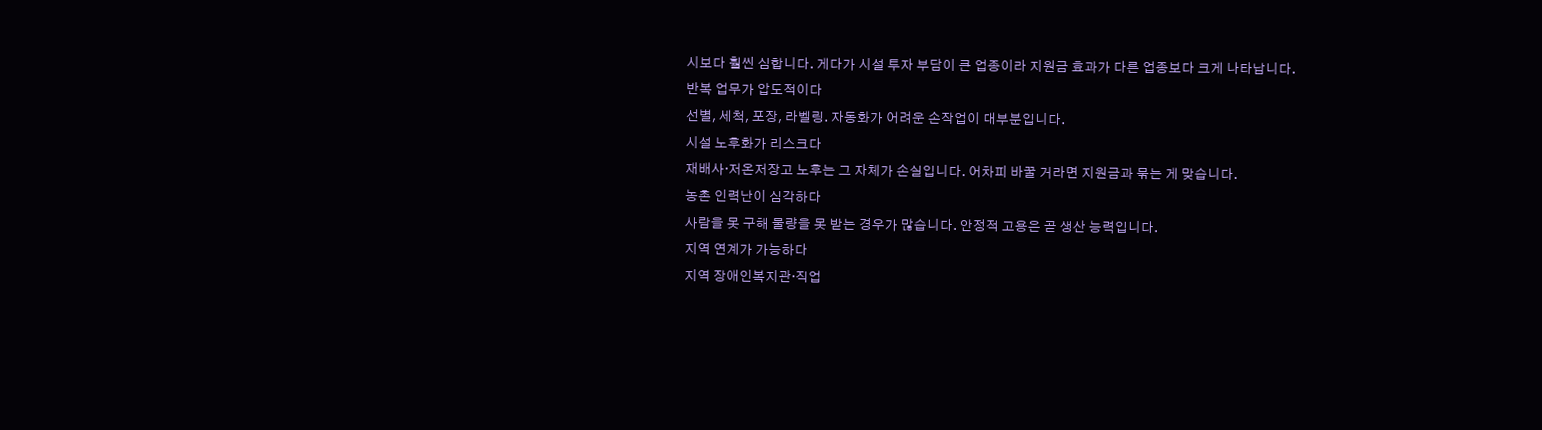시보다 훨씬 심합니다. 게다가 시설 투자 부담이 큰 업종이라 지원금 효과가 다른 업종보다 크게 나타납니다.
반복 업무가 압도적이다
선별, 세척, 포장, 라벨링. 자동화가 어려운 손작업이 대부분입니다.
시설 노후화가 리스크다
재배사·저온저장고 노후는 그 자체가 손실입니다. 어차피 바꿀 거라면 지원금과 묶는 게 맞습니다.
농촌 인력난이 심각하다
사람을 못 구해 물량을 못 받는 경우가 많습니다. 안정적 고용은 곧 생산 능력입니다.
지역 연계가 가능하다
지역 장애인복지관·직업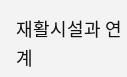재활시설과 연계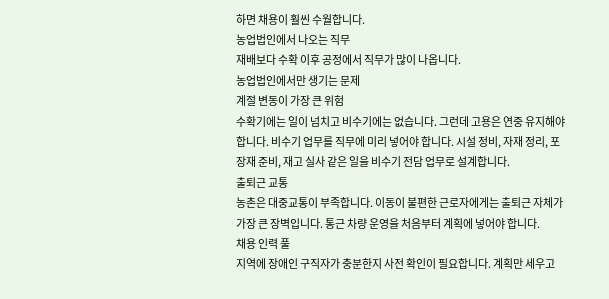하면 채용이 훨씬 수월합니다.
농업법인에서 나오는 직무
재배보다 수확 이후 공정에서 직무가 많이 나옵니다.
농업법인에서만 생기는 문제
계절 변동이 가장 큰 위험
수확기에는 일이 넘치고 비수기에는 없습니다. 그런데 고용은 연중 유지해야 합니다. 비수기 업무를 직무에 미리 넣어야 합니다. 시설 정비, 자재 정리, 포장재 준비, 재고 실사 같은 일을 비수기 전담 업무로 설계합니다.
출퇴근 교통
농촌은 대중교통이 부족합니다. 이동이 불편한 근로자에게는 출퇴근 자체가 가장 큰 장벽입니다. 통근 차량 운영을 처음부터 계획에 넣어야 합니다.
채용 인력 풀
지역에 장애인 구직자가 충분한지 사전 확인이 필요합니다. 계획만 세우고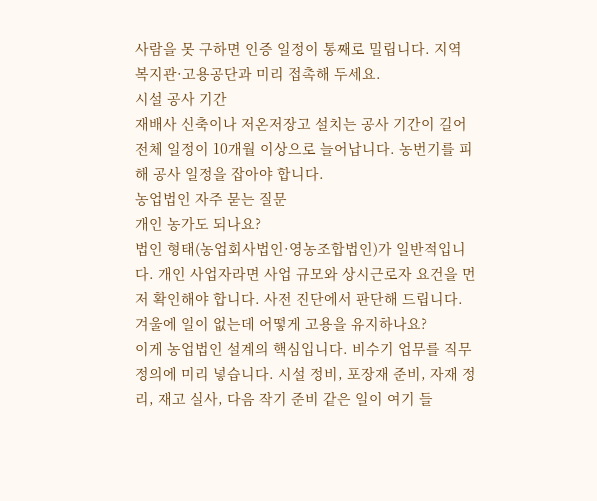사람을 못 구하면 인증 일정이 통째로 밀립니다. 지역 복지관·고용공단과 미리 접촉해 두세요.
시설 공사 기간
재배사 신축이나 저온저장고 설치는 공사 기간이 길어 전체 일정이 10개월 이상으로 늘어납니다. 농번기를 피해 공사 일정을 잡아야 합니다.
농업법인 자주 묻는 질문
개인 농가도 되나요?
법인 형태(농업회사법인·영농조합법인)가 일반적입니다. 개인 사업자라면 사업 규모와 상시근로자 요건을 먼저 확인해야 합니다. 사전 진단에서 판단해 드립니다.
겨울에 일이 없는데 어떻게 고용을 유지하나요?
이게 농업법인 설계의 핵심입니다. 비수기 업무를 직무 정의에 미리 넣습니다. 시설 정비, 포장재 준비, 자재 정리, 재고 실사, 다음 작기 준비 같은 일이 여기 들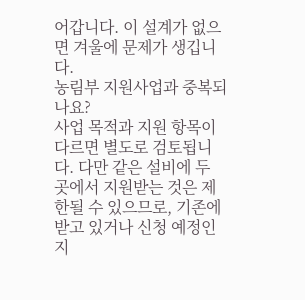어갑니다. 이 설계가 없으면 겨울에 문제가 생깁니다.
농림부 지원사업과 중복되나요?
사업 목적과 지원 항목이 다르면 별도로 검토됩니다. 다만 같은 설비에 두 곳에서 지원받는 것은 제한될 수 있으므로, 기존에 받고 있거나 신청 예정인 지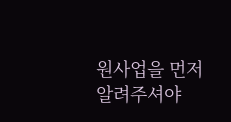원사업을 먼저 알려주셔야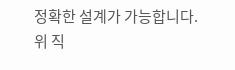정확한 설계가 가능합니다.
위 직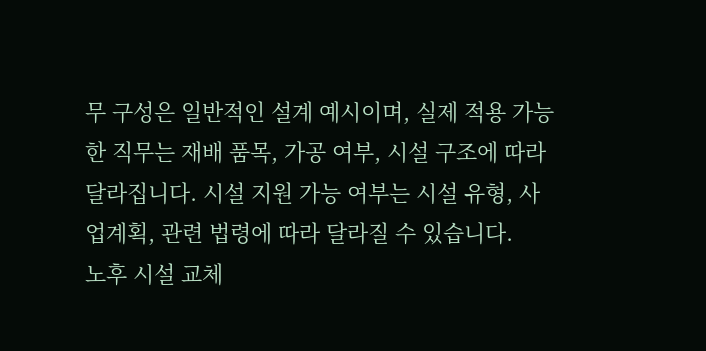무 구성은 일반적인 설계 예시이며, 실제 적용 가능한 직무는 재배 품목, 가공 여부, 시설 구조에 따라 달라집니다. 시설 지원 가능 여부는 시설 유형, 사업계획, 관련 법령에 따라 달라질 수 있습니다.
노후 시설 교체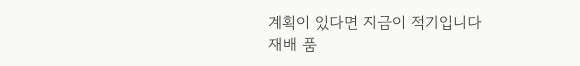계획이 있다면 지금이 적기입니다
재배 품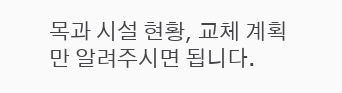목과 시설 현황, 교체 계획만 알려주시면 됩니다.